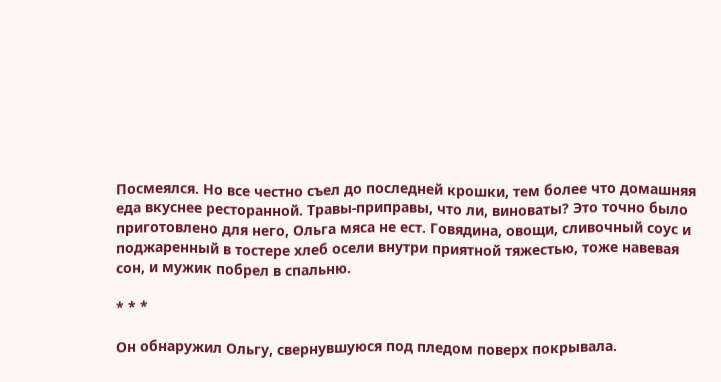Посмеялся. Но все честно съел до последней крошки, тем более что домашняя еда вкуснее ресторанной. Травы-приправы, что ли, виноваты? Это точно было приготовлено для него, Ольга мяса не ест. Говядина, овощи, сливочный соус и поджаренный в тостере хлеб осели внутри приятной тяжестью, тоже навевая сон, и мужик побрел в спальню.

* * *

Он обнаружил Ольгу, свернувшуюся под пледом поверх покрывала.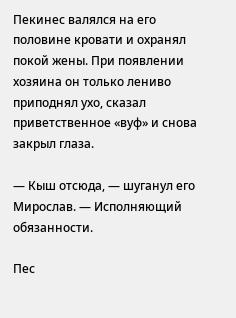Пекинес валялся на его половине кровати и охранял покой жены. При появлении хозяина он только лениво приподнял ухо, сказал приветственное «вуф» и снова закрыл глаза.

— Кыш отсюда, — шуганул его Мирослав. — Исполняющий обязанности.

Пес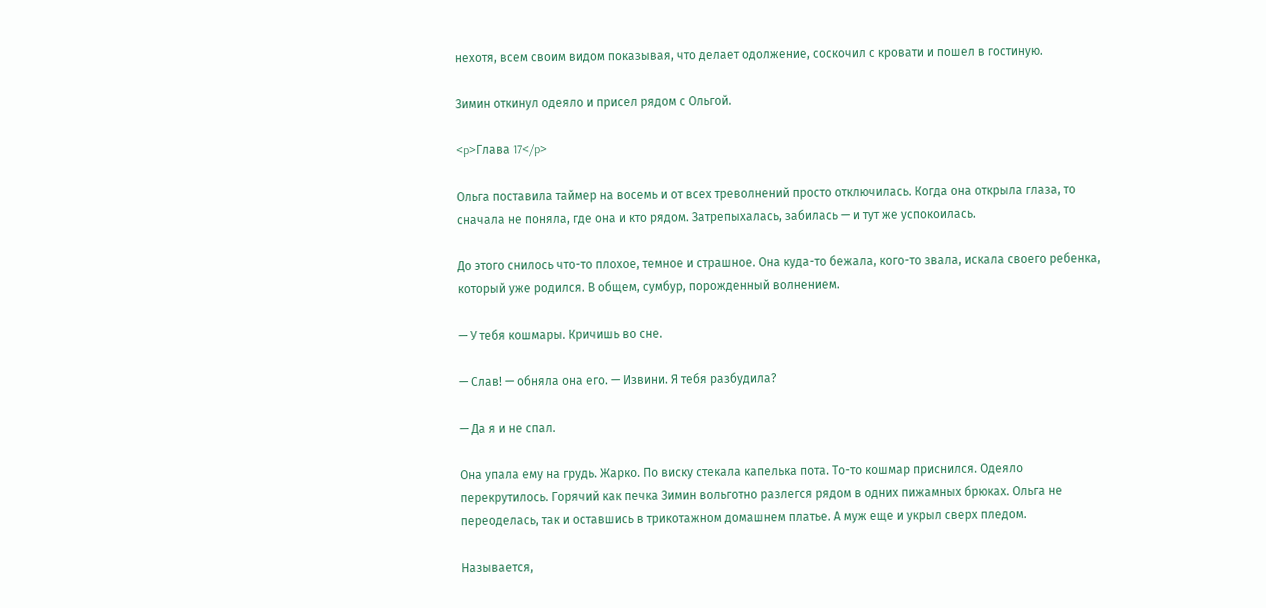нехотя, всем своим видом показывая, что делает одолжение, соскочил с кровати и пошел в гостиную.

Зимин откинул одеяло и присел рядом с Ольгой.

<p>Глава 17</p>

Ольга поставила таймер на восемь и от всех треволнений просто отключилась. Когда она открыла глаза, то сначала не поняла, где она и кто рядом. Затрепыхалась, забилась — и тут же успокоилась.

До этого снилось что-то плохое, темное и страшное. Она куда-то бежала, кого-то звала, искала своего ребенка, который уже родился. В общем, сумбур, порожденный волнением.

— У тебя кошмары. Кричишь во сне.

— Слав! — обняла она его. — Извини. Я тебя разбудила?

— Да я и не спал.

Она упала ему на грудь. Жарко. По виску стекала капелька пота. То-то кошмар приснился. Одеяло перекрутилось. Горячий как печка Зимин вольготно разлегся рядом в одних пижамных брюках. Ольга не переоделась, так и оставшись в трикотажном домашнем платье. А муж еще и укрыл сверх пледом.

Называется,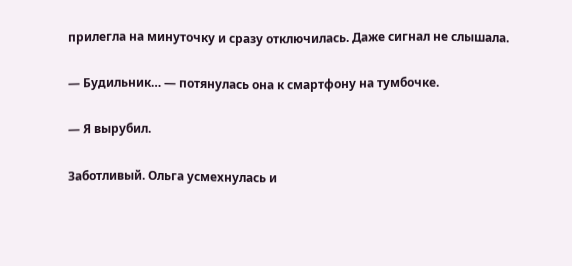прилегла на минуточку и сразу отключилась. Даже сигнал не слышала.

— Будильник… — потянулась она к смартфону на тумбочке.

— Я вырубил.

Заботливый. Ольга усмехнулась и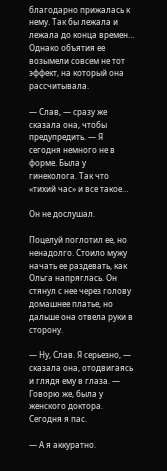благодарно прижалась к нему. Так бы лежала и лежала до конца времен… Однако объятия ее возымели совсем не тот эффект, на который она рассчитывала.

— Слав, — сразу же сказала она, чтобы предупредить. — Я сегодня немного не в форме. Была у гинеколога. Так что «тихий час» и все такое…

Он не дослушал.

Поцелуй поглотил ее, но ненадолго. Стоило мужу начать ее раздевать, как Ольга напряглась. Он стянул с нее через голову домашнее платье, но дальше она отвела руки в сторону.

— Ну, Слав. Я серьезно, — сказала она, отодвигаясь и глядя ему в глаза. — Говорю же, была у женского доктора. Сегодня я пас.

— А я аккуратно.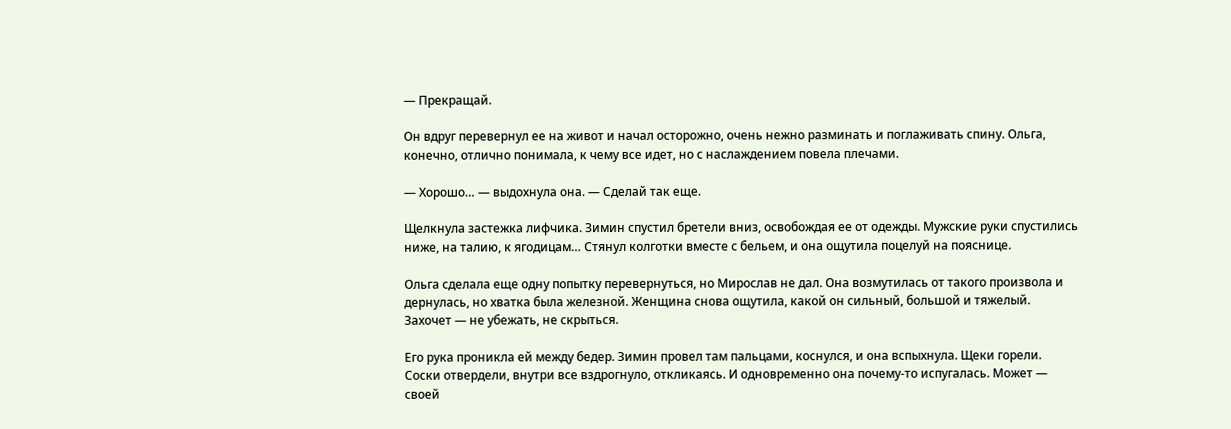— Прекращай.

Он вдруг перевернул ее на живот и начал осторожно, очень нежно разминать и поглаживать спину. Ольга, конечно, отлично понимала, к чему все идет, но с наслаждением повела плечами.

— Хорошо… — выдохнула она. — Сделай так еще.

Щелкнула застежка лифчика. Зимин спустил бретели вниз, освобождая ее от одежды. Мужские руки спустились ниже, на талию, к ягодицам… Стянул колготки вместе с бельем, и она ощутила поцелуй на пояснице.

Ольга сделала еще одну попытку перевернуться, но Мирослав не дал. Она возмутилась от такого произвола и дернулась, но хватка была железной. Женщина снова ощутила, какой он сильный, большой и тяжелый. Захочет — не убежать, не скрыться.

Его рука проникла ей между бедер. Зимин провел там пальцами, коснулся, и она вспыхнула. Щеки горели. Соски отвердели, внутри все вздрогнуло, откликаясь. И одновременно она почему-то испугалась. Может — своей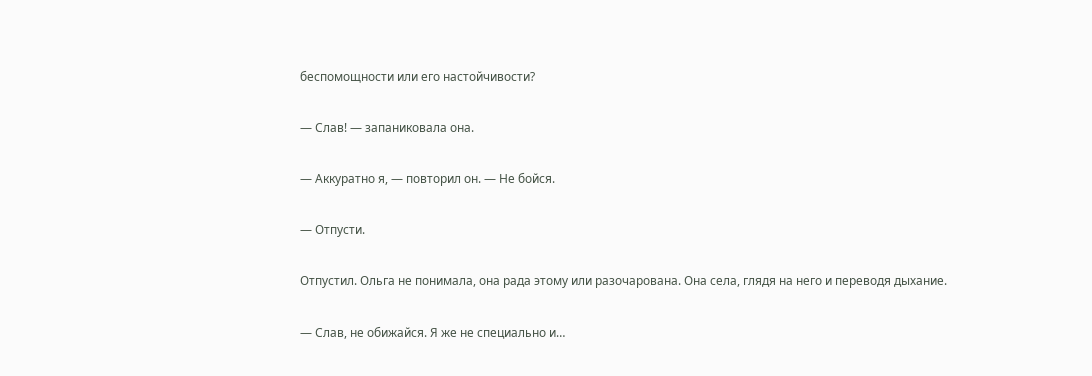беспомощности или его настойчивости?

— Слав! — запаниковала она.

— Аккуратно я, — повторил он. — Не бойся.

— Отпусти.

Отпустил. Ольга не понимала, она рада этому или разочарована. Она села, глядя на него и переводя дыхание.

— Слав, не обижайся. Я же не специально и…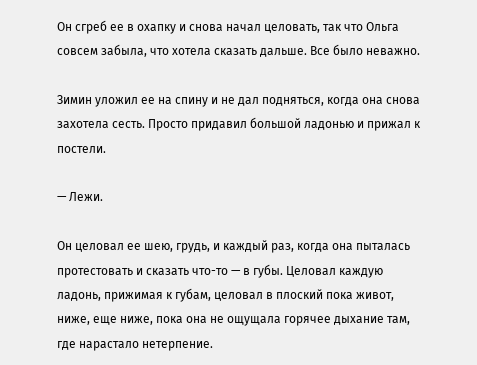Он сгреб ее в охапку и снова начал целовать, так что Ольга совсем забыла, что хотела сказать дальше. Все было неважно.

Зимин уложил ее на спину и не дал подняться, когда она снова захотела сесть. Просто придавил большой ладонью и прижал к постели.

— Лежи.

Он целовал ее шею, грудь, и каждый раз, когда она пыталась протестовать и сказать что-то — в губы. Целовал каждую ладонь, прижимая к губам, целовал в плоский пока живот, ниже, еще ниже, пока она не ощущала горячее дыхание там, где нарастало нетерпение.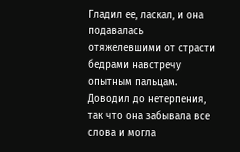Гладил ее, ласкал, и она подавалась отяжелевшими от страсти бедрами навстречу опытным пальцам. Доводил до нетерпения, так что она забывала все слова и могла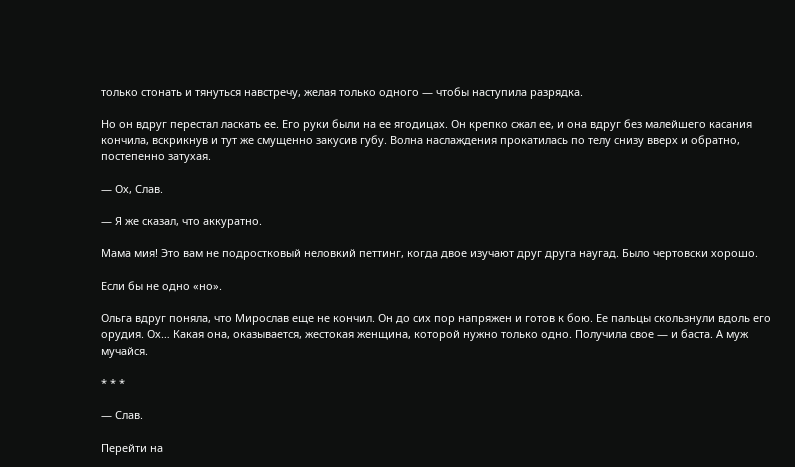только стонать и тянуться навстречу, желая только одного — чтобы наступила разрядка.

Но он вдруг перестал ласкать ее. Его руки были на ее ягодицах. Он крепко сжал ее, и она вдруг без малейшего касания кончила, вскрикнув и тут же смущенно закусив губу. Волна наслаждения прокатилась по телу снизу вверх и обратно, постепенно затухая.

— Ох, Слав.

— Я же сказал, что аккуратно.

Мама мия! Это вам не подростковый неловкий петтинг, когда двое изучают друг друга наугад. Было чертовски хорошо.

Если бы не одно «но».

Ольга вдруг поняла, что Мирослав еще не кончил. Он до сих пор напряжен и готов к бою. Ее пальцы скользнули вдоль его орудия. Ох… Какая она, оказывается, жестокая женщина, которой нужно только одно. Получила свое — и баста. А муж мучайся.

* * *

— Слав.

Перейти на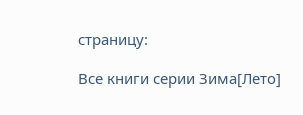страницу:

Все книги серии Зима[Лето]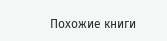Похожие книги